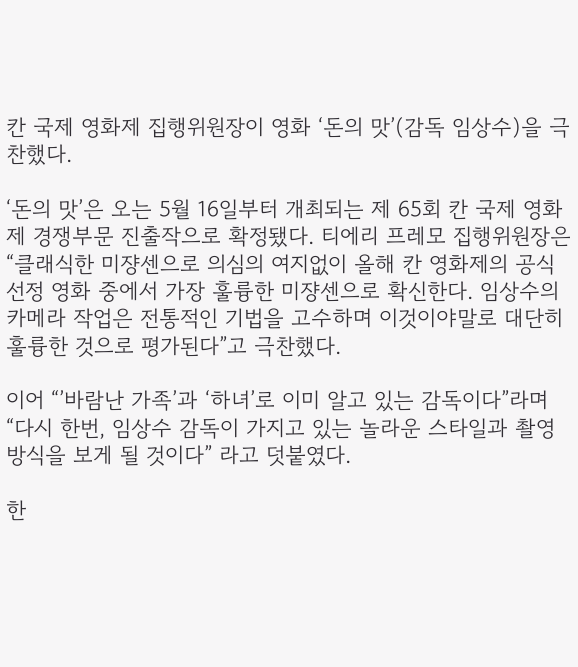칸 국제 영화제 집행위원장이 영화 ‘돈의 맛’(감독 임상수)을 극찬했다.

‘돈의 맛’은 오는 5월 16일부터 개최되는 제 65회 칸 국제 영화제 경쟁부문 진출작으로 확정됐다. 티에리 프레모 집행위원장은 “클래식한 미쟝센으로 의심의 여지없이 올해 칸 영화제의 공식 선정 영화 중에서 가장 훌륭한 미쟝센으로 확신한다. 임상수의 카메라 작업은 전통적인 기법을 고수하며 이것이야말로 대단히 훌륭한 것으로 평가된다”고 극찬했다.

이어 “’바람난 가족’과 ‘하녀’로 이미 알고 있는 감독이다”라며 “다시 한번, 임상수 감독이 가지고 있는 놀라운 스타일과 촬영 방식을 보게 될 것이다” 라고 덧붙였다.

한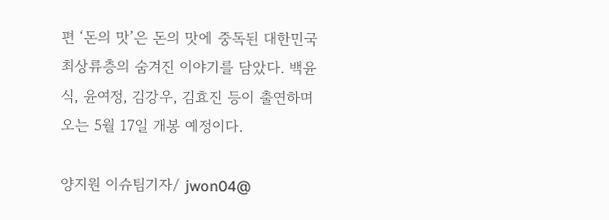편 ‘돈의 맛’은 돈의 맛에 중독된 대한민국 최상류층의 숨겨진 이야기를 담았다. 백윤식, 윤여정, 김강우, 김효진 등이 출연하며 오는 5월 17일 개봉 예정이다.

양지원 이슈팀기자/ jwon04@